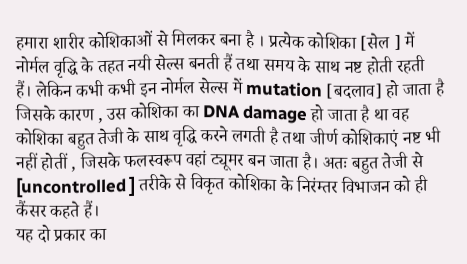हमारा शारीर कोशिकाओं से मिलकर बना है । प्रत्येक कोशिका [सेल ] में नोर्मल वृद्धि के तहत नयी सेल्स बनती हैं तथा समय के साथ नष्ट होती रहती हैं। लेकिन कभी कभी इन नोर्मल सेल्स में mutation [बदलाव] हो जाता है जिसके कारण , उस कोशिका का DNA damage हो जाता है था वह कोशिका बहुत तेजी के साथ वृद्धि करने लगती है तथा जीर्ण कोशिकाएं नष्ट भी नहीं होतीं , जिसके फलस्वरूप वहां ट्यूमर बन जाता है। अतः बहुत तेजी से [uncontrolled ] तरीके से विकृत कोशिका के निरंम्तर विभाजन को ही कैंसर कहते हैं।
यह दो प्रकार का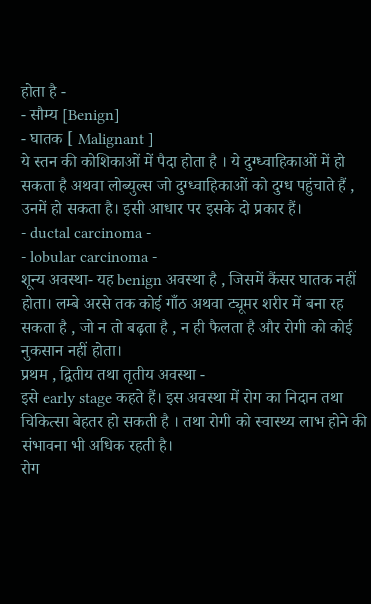होता है -
- सौम्य [Benign]
- घातक [ Malignant ]
ये स्तन की कोशिकाओं में पैदा होता है । ये दुग्ध्वाहिकाओं में हो सकता है अथवा लोब्युल्स जो दुग्ध्वाहिकाओं को दुग्ध पहुंचाते हैं , उनमें हो सकता है। इसी आधार पर इसके दो प्रकार हैं।
- ductal carcinoma -
- lobular carcinoma -
शून्य अवस्था- यह benign अवस्था है , जिसमें कैंसर घातक नहीं होता। लम्बे अरसे तक कोई गाँठ अथवा ट्यूमर शरीर में बना रह सकता है , जो न तो बढ़ता है , न ही फैलता है और रोगी को कोई नुकसान नहीं होता।
प्रथम , द्वितीय तथा तृतीय अवस्था -
इसे early stage कहते हैं। इस अवस्था में रोग का निदान तथा चिकित्सा बेहतर हो सकती है । तथा रोगी को स्वास्थ्य लाभ होने की संभावना भी अधिक रहती है।
रोग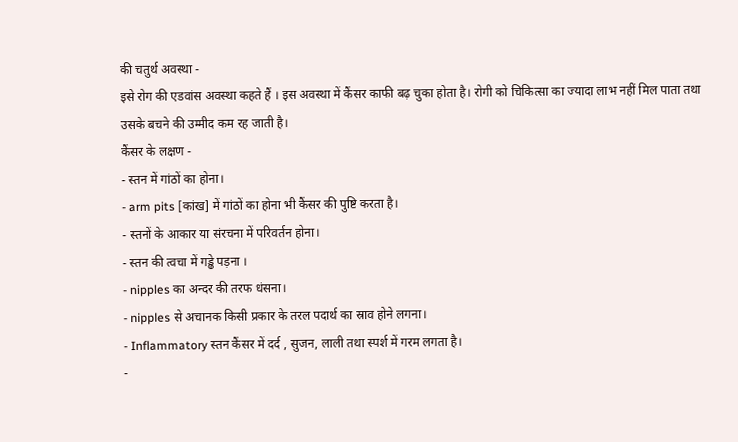की चतुर्थ अवस्था -
इसे रोग की एडवांस अवस्था कहते हैं । इस अवस्था में कैंसर काफी बढ़ चुका होता है। रोगी को चिकित्सा का ज्यादा लाभ नहीं मिल पाता तथा उसके बचने की उम्मीद कम रह जाती है।
कैंसर के लक्षण -
- स्तन में गांठों का होना।
- arm pits [कांख] में गांठों का होना भी कैंसर की पुष्टि करता है।
- स्तनों के आकार या संरचना में परिवर्तन होना।
- स्तन की त्वचा में गड्ढे पड़ना ।
- nipples का अन्दर की तरफ धंसना।
- nipples से अचानक किसी प्रकार के तरल पदार्थ का स्राव होने लगना।
- Inflammatory स्तन कैंसर में दर्द , सुजन, लाली तथा स्पर्श में गरम लगता है।
-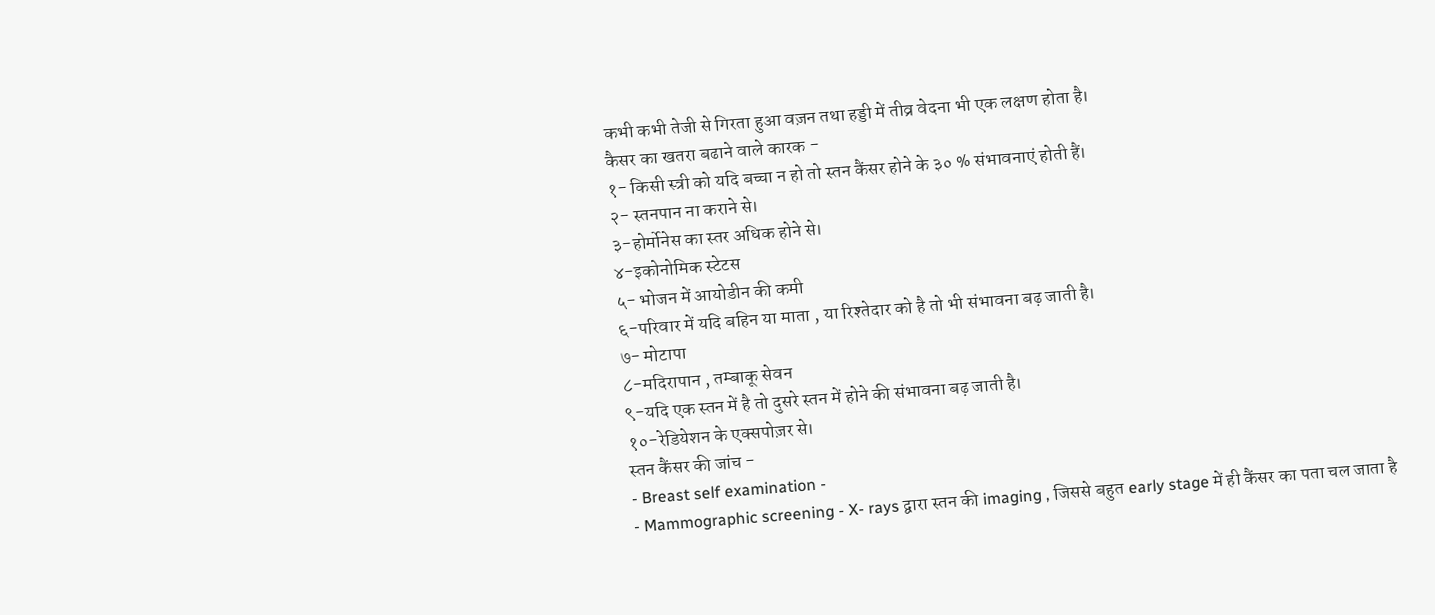कभी कभी तेजी से गिरता हुआ वज़न तथा हड्डी में तीव्र वेदना भी एक लक्षण होता है।
कैसर का खतरा बढाने वाले कारक -
१- किसी स्त्री को यदि बच्चा न हो तो स्तन कैंसर होने के ३० % संभावनाएं होती हैं।
२- स्तनपान ना कराने से।
३-होर्मोनेस का स्तर अधिक होने से।
४-इकोनोमिक स्टेटस
५- भोजन में आयोडीन की कमी
६-परिवार में यदि बहिन या माता , या रिश्तेदार को है तो भी संभावना बढ़ जाती है।
७- मोटापा
८-मदिरापान , तम्बाकू सेवन
९-यदि एक स्तन में है तो दुसरे स्तन में होने की संभावना बढ़ जाती है।
१०-रेडियेशन के एक्सपोज़र से।
स्तन कैंसर की जांच -
- Breast self examination -
- Mammographic screening - X- rays द्वारा स्तन की imaging , जिससे बहुत early stage में ही कैंसर का पता चल जाता है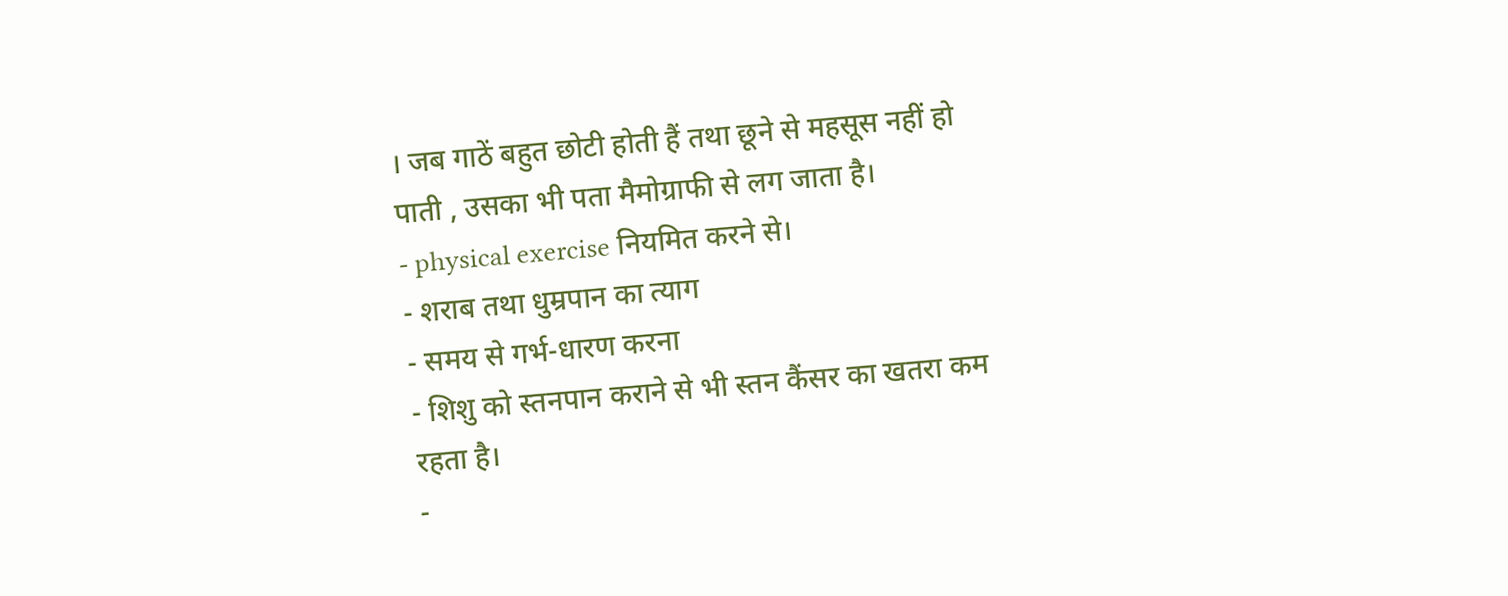। जब गाठें बहुत छोटी होती हैं तथा छूने से महसूस नहीं हो पाती , उसका भी पता मैमोग्राफी से लग जाता है।
- physical exercise नियमित करने से।
- शराब तथा धुम्रपान का त्याग
- समय से गर्भ-धारण करना
- शिशु को स्तनपान कराने से भी स्तन कैंसर का खतरा कम रहता है।
-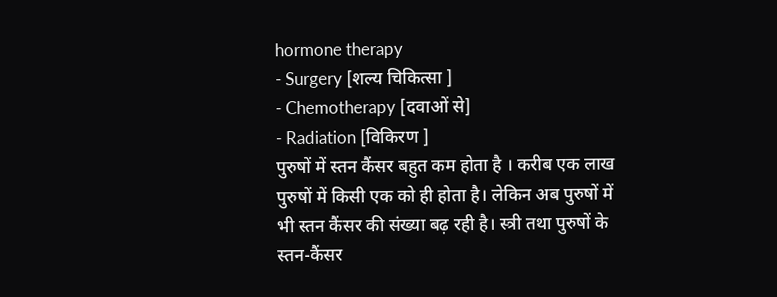hormone therapy
- Surgery [शल्य चिकित्सा ]
- Chemotherapy [दवाओं से]
- Radiation [विकिरण ]
पुरुषों में स्तन कैंसर बहुत कम होता है । करीब एक लाख पुरुषों में किसी एक को ही होता है। लेकिन अब पुरुषों में भी स्तन कैंसर की संख्या बढ़ रही है। स्त्री तथा पुरुषों के स्तन-कैंसर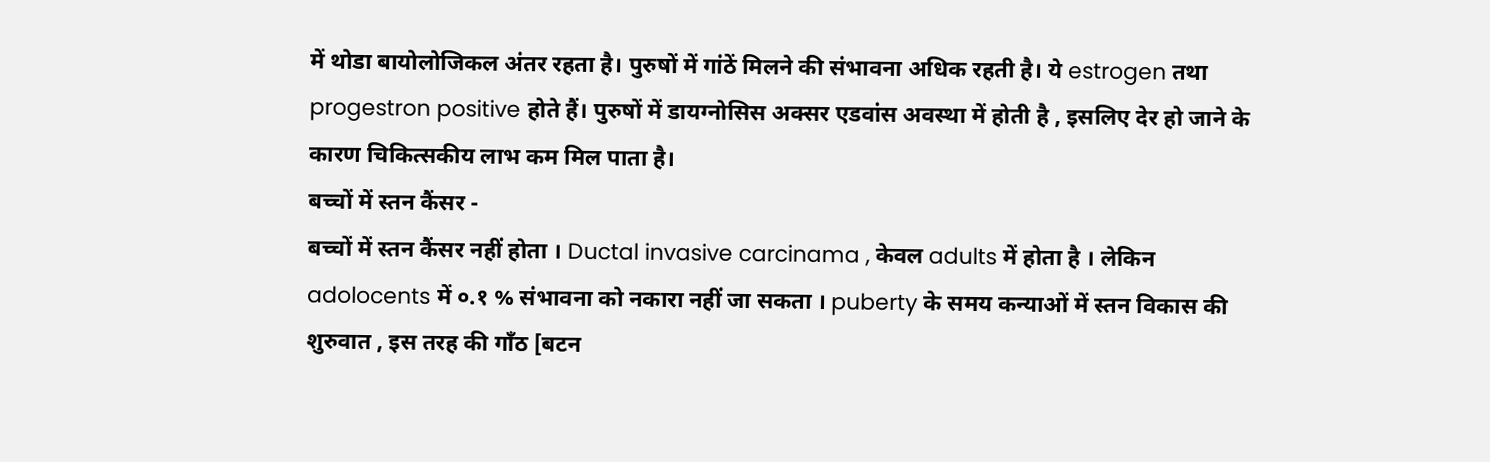में थोडा बायोलोजिकल अंतर रहता है। पुरुषों में गांठें मिलने की संभावना अधिक रहती है। ये estrogen तथा progestron positive होते हैं। पुरुषों में डायग्नोसिस अक्सर एडवांस अवस्था में होती है , इसलिए देर हो जाने के कारण चिकित्सकीय लाभ कम मिल पाता है।
बच्चों में स्तन कैंसर -
बच्चों में स्तन कैंसर नहीं होता । Ductal invasive carcinama , केवल adults में होता है । लेकिन adolocents में ०.१ % संभावना को नकारा नहीं जा सकता । puberty के समय कन्याओं में स्तन विकास की शुरुवात , इस तरह की गाँठ [बटन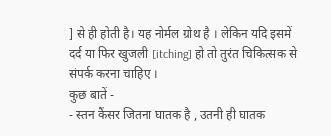] से ही होती है। यह नोर्मल ग्रोथ है । लेकिन यदि इसमें दर्द या फिर खुजली [itching] हो तो तुरंत चिकित्सक से संपर्क करना चाहिए ।
कुछ बातें -
- स्तन कैंसर जितना घातक है , उतनी ही घातक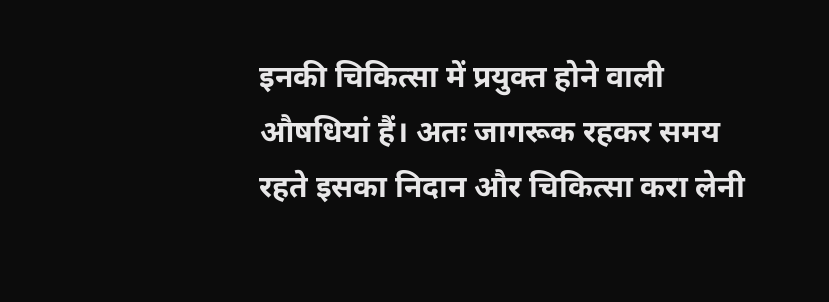इनकी चिकित्सा में प्रयुक्त होने वाली औषधियां हैं। अतः जागरूक रहकर समय रहते इसका निदान और चिकित्सा करा लेनी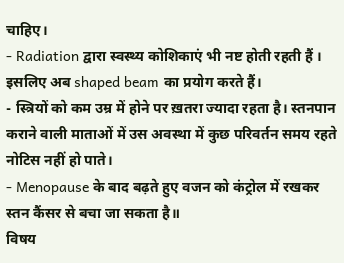चाहिए।
- Radiation द्वारा स्वस्थ्य कोशिकाएं भी नष्ट होती रहती हैं । इसलिए अब shaped beam का प्रयोग करते हैं।
- स्त्रियों को कम उम्र में होने पर ख़तरा ज्यादा रहता है। स्तनपान कराने वाली माताओं में उस अवस्था में कुछ परिवर्तन समय रहते नोटिस नहीं हो पाते।
- Menopause के बाद बढ़ते हुए वजन को कंट्रोल में रखकर स्तन कैंसर से बचा जा सकता है॥
विषय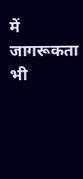में जागरूकता भी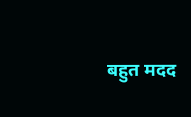बहुत मदद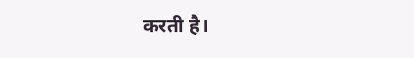करती है।